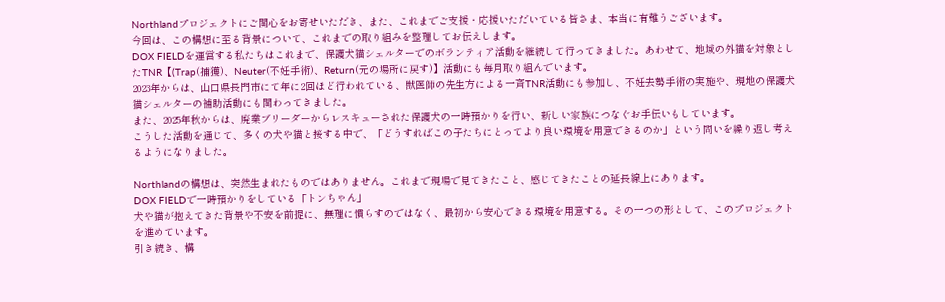Northlandプロジェクトにご関心をお寄せいただき、また、これまでご支援・応援いただいている皆さま、本当に有難うございます。
今回は、この構想に至る背景について、これまでの取り組みを整理してお伝えします。
DOX FIELDを運営する私たちはこれまで、保護犬猫シェルターでのボランティア活動を継続して行ってきました。あわせて、地域の外猫を対象としたTNR【(Trap(捕獲)、Neuter(不妊手術)、Return(元の場所に戻す)】活動にも毎月取り組んでいます。
2023年からは、山口県長門市にて年に2回ほど行われている、獣医師の先生方による一斉TNR活動にも参加し、不妊去勢手術の実施や、現地の保護犬猫シェルターの補助活動にも関わってきました。
また、2025年秋からは、廃業ブリーダーからレスキューされた保護犬の一時預かりを行い、新しい家族につなぐお手伝いもしています。
こうした活動を通じて、多くの犬や猫と接する中で、「どうすればこの子たちにとってより良い環境を用意できるのか」という問いを繰り返し考えるようになりました。

Northlandの構想は、突然生まれたものではありません。これまで現場で見てきたこと、感じてきたことの延長線上にあります。
DOX FIELDで一時預かりをしている「トンちゃん」
犬や猫が抱えてきた背景や不安を前提に、無理に慣らすのではなく、最初から安心できる環境を用意する。その一つの形として、このプロジェクトを進めています。
引き続き、構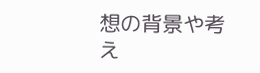想の背景や考え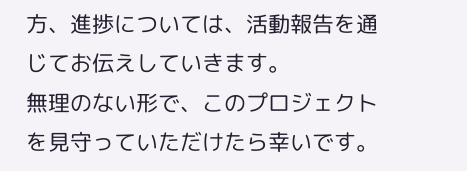方、進捗については、活動報告を通じてお伝えしていきます。
無理のない形で、このプロジェクトを見守っていただけたら幸いです。